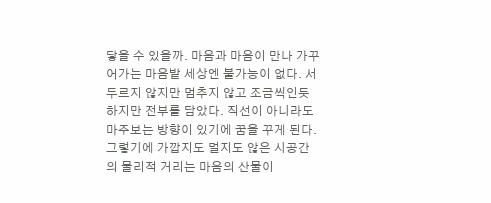닿을 수 있을까. 마음과 마음이 만나 가꾸어가는 마음밭 세상엔 불가능이 없다. 서두르지 않지만 멈추지 않고 조금씩인듯 하지만 전부를 담았다. 직선이 아니라도 마주보는 방향이 있기에 꿈을 꾸게 된다. 그렇기에 가깝지도 멀지도 않은 시공간의 물리적 거리는 마음의 산물이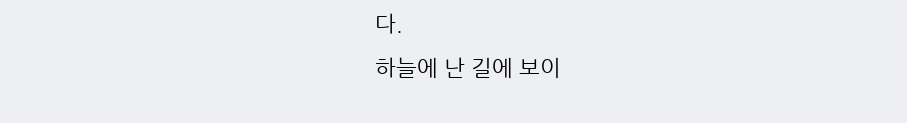다.
하늘에 난 길에 보이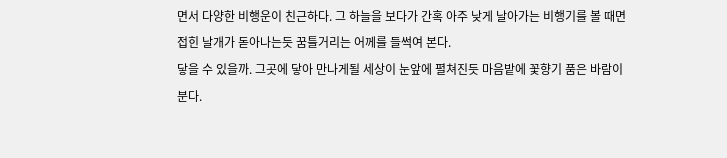면서 다양한 비행운이 친근하다. 그 하늘을 보다가 간혹 아주 낮게 날아가는 비행기를 볼 때면 접힌 날개가 돋아나는듯 꿈틀거리는 어께를 들썩여 본다.
닿을 수 있을까. 그곳에 닿아 만나게될 세상이 눈앞에 펼쳐진듯 마음밭에 꽃향기 품은 바람이 분다.